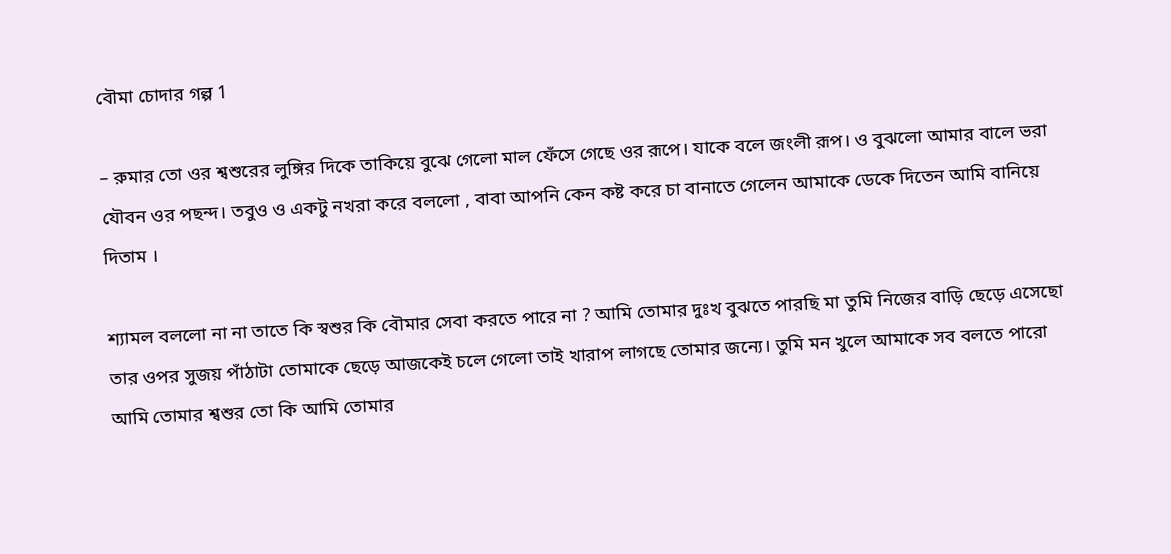বৌমা চোদার গল্প 1

– রুমার তো ওর শ্বশুরের লুঙ্গির দিকে তাকিয়ে বুঝে গেলো মাল ফেঁসে গেছে ওর রূপে। যাকে বলে জংলী রূপ। ও বুঝলো আমার বালে ভরা যৌবন ওর পছন্দ। তবুও ও একটু নখরা করে বললো , বাবা আপনি কেন কষ্ট করে চা বানাতে গেলেন আমাকে ডেকে দিতেন আমি বানিয়ে দিতাম ।

শ্যামল বললো না না তাতে কি স্বশুর কি বৌমার সেবা করতে পারে না ? আমি তোমার দুঃখ বুঝতে পারছি মা তুমি নিজের বাড়ি ছেড়ে এসেছো তার ওপর সুজয় পাঁঠাটা তোমাকে ছেড়ে আজকেই চলে গেলো তাই খারাপ লাগছে তোমার জন্যে। তুমি মন খুলে আমাকে সব বলতে পারো আমি তোমার শ্বশুর তো কি আমি তোমার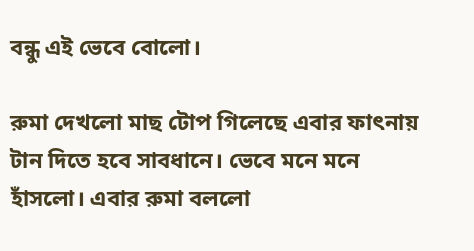বন্ধু এই ভেবে বোলো।

রুমা দেখলো মাছ টোপ গিলেছে এবার ফাৎনায় টান দিতে হবে সাবধানে। ভেবে মনে মনে হাঁসলো। এবার রুমা বললো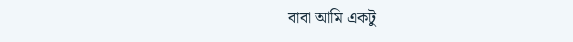বাবা আমি একটু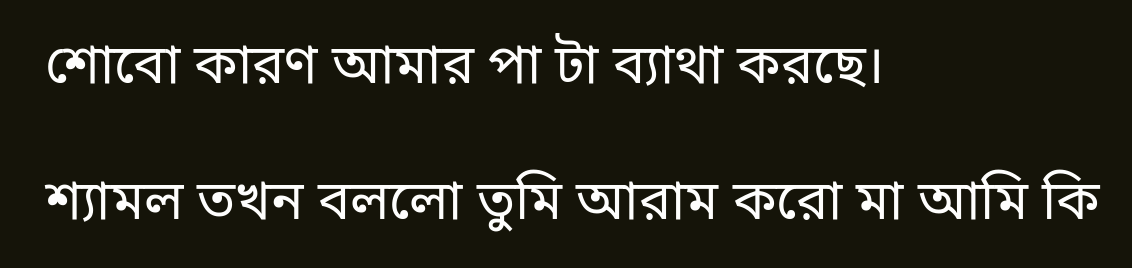শোবো কারণ আমার পা টা ব্যাথা করছে।

শ্যামল তখন বললো তুমি আরাম করো মা আমি কি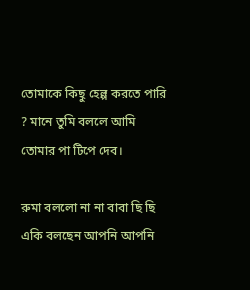তোমাকে কিছু হেল্প করতে পারি ? মানে তুমি বললে আমি তোমার পা টিপে দেব।

রুমা বললো না না বাবা ছি ছি একি বলছেন আপনি আপনি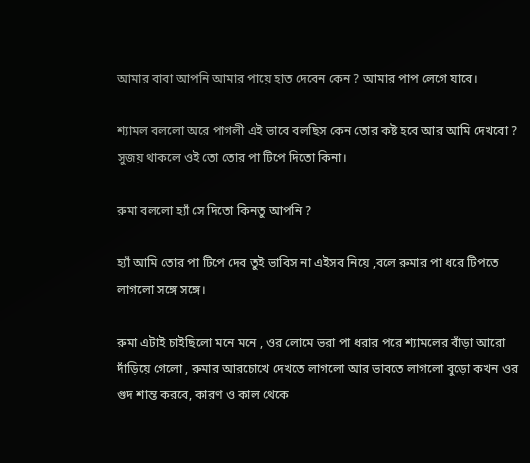আমার বাবা আপনি আমার পায়ে হাত দেবেন কেন ? আমার পাপ লেগে যাবে।

শ্যামল বললো অরে পাগলী এই ভাবে বলছিস কেন তোর কষ্ট হবে আর আমি দেখবো ? সুজয় থাকলে ওই তো তোর পা টিপে দিতো কিনা।

রুমা বললো হ্যাঁ সে দিতো কিনতু আপনি ?

হ্যাঁ আমি তোর পা টিপে দেব তুই ভাবিস না এইসব নিয়ে ,বলে রুমার পা ধরে টিপতে লাগলো সঙ্গে সঙ্গে।

রুমা এটাই চাইছিলো মনে মনে , ওর লোমে ভরা পা ধরার পরে শ্যামলের বাঁড়া আরো দাঁড়িয়ে গেলো , রুমার আরচোখে দেখতে লাগলো আর ভাবতে লাগলো বুড়ো কখন ওর গুদ শান্ত করবে, কারণ ও কাল থেকে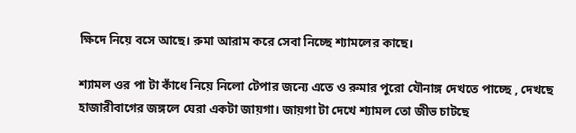ক্ষিদে নিয়ে বসে আছে। রুমা আরাম করে সেবা নিচ্ছে শ্যামলের কাছে।

শ্যামল ওর পা টা কাঁধে নিয়ে নিলো টেপার জন্যে এতে ও রুমার পুরো যৌনাঙ্গ দেখতে পাচ্ছে , দেখছে হাজারীবাগের জঙ্গলে ঘেরা একটা জায়গা। জায়গা টা দেখে শ্যামল তো জীভ চাটছে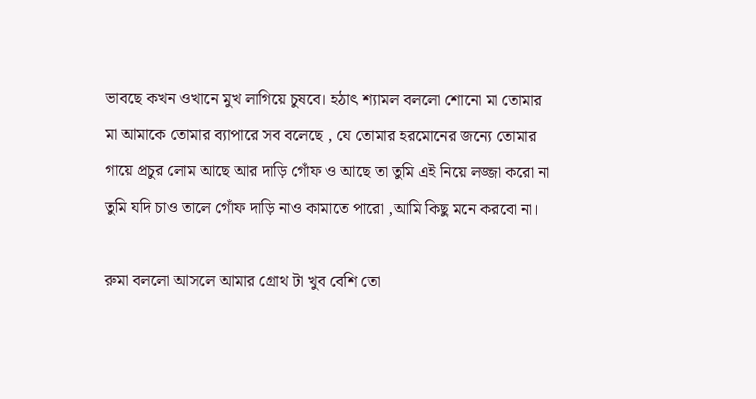ভাবছে কখন ওখানে মুখ লাগিয়ে চুষবে। হঠাৎ শ্যামল বললো শোনো মা তোমার মা আমাকে তোমার ব্যাপারে সব বলেছে , যে তোমার হরমোনের জন্যে তোমার গায়ে প্রচুর লোম আছে আর দাড়ি গোঁফ ও আছে তা তুমি এই নিয়ে লজ্জা করো না তুমি যদি চাও তালে গোঁফ দাড়ি নাও কামাতে পারো ,আমি কিছু মনে করবো না।

রুমা বললো আসলে আমার গ্রোথ টা খুব বেশি তো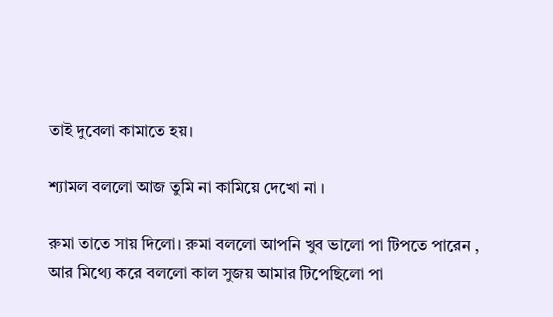তাই দুবেলা কামাতে হয়।

শ্যামল বললো আজ তুমি না কামিয়ে দেখো না ।

রুমা তাতে সায় দিলো। রুমা বললো আপনি খুব ভালো পা টিপতে পারেন , আর মিথ্যে করে বললো কাল সুজয় আমার টিপেছিলো পা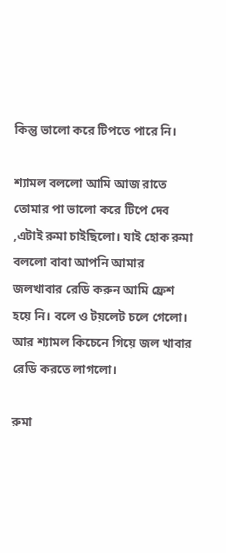কিন্তু ভালো করে টিপতে পারে নি।

শ্যামল বললো আমি আজ রাতে তোমার পা ভালো করে টিপে দেব ,এটাই রুমা চাইছিলো। যাই হোক রুমা বললো বাবা আপনি আমার জলখাবার রেডি করুন আমি ফ্রেশ হয়ে নি। বলে ও টয়লেট চলে গেলো। আর শ্যামল কিচেনে গিয়ে জল খাবার রেডি করতে লাগলো।

রুমা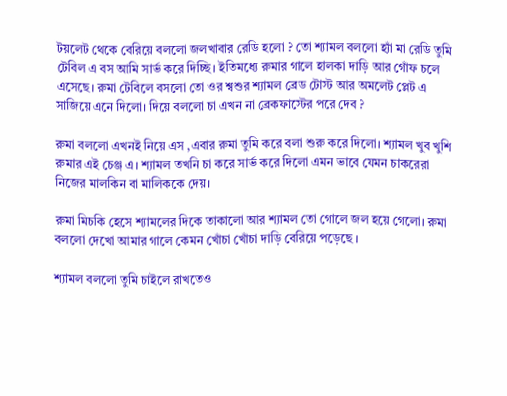টয়লেট থেকে বেরিয়ে বললো জলখাবার রেডি হলো ? তো শ্যামল বললো হ্যাঁ মা রেডি তুমি টেবিল এ বস আমি সার্ভ করে দিচ্ছি। ইতিমধ্যে রুমার গালে হালকা দাড়ি আর গোঁফ চলে এসেছে। রুমা টেবিলে বসলো তো ওর শ্বশুর শ্যামল ব্রেড টোস্ট আর অমলেট প্লেট এ সাজিয়ে এনে দিলো। দিয়ে বললো চা এখন না ব্রেকফাস্টের পরে দেব ?

রুমা বললো এখনই নিয়ে এস ,এবার রুমা তুমি করে বলা শুরু করে দিলো। শ্যামল খুব খুশি রুমার এই চেঞ্জ এ। শ্যামল তখনি চা করে সার্ভ করে দিলো এমন ভাবে যেমন চাকরেরা নিজের মালকিন বা মালিককে দেয়।

রুমা মিচকি হেসে শ্যামলের দিকে তাকালো আর শ্যামল তো গোলে জল হয়ে গেলো। রুমা বললো দেখো আমার গালে কেমন খোঁচা খোঁচা দাড়ি বেরিয়ে পড়েছে ।

শ্যামল বললো তুমি চাইলে রাখতেও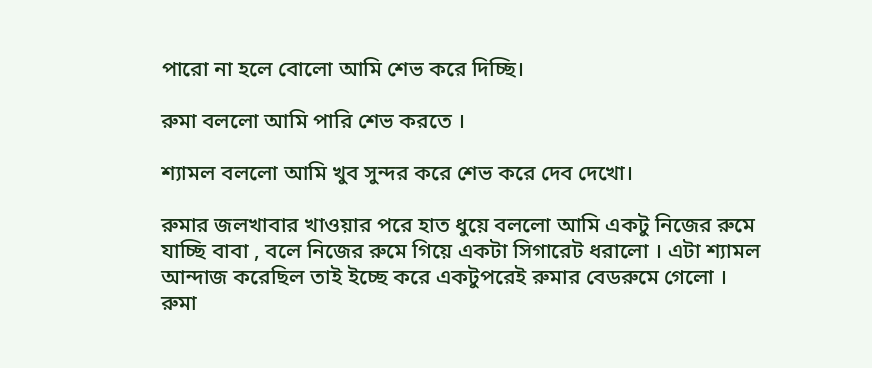পারো না হলে বোলো আমি শেভ করে দিচ্ছি।

রুমা বললো আমি পারি শেভ করতে ।

শ্যামল বললো আমি খুব সুন্দর করে শেভ করে দেব দেখো।

রুমার জলখাবার খাওয়ার পরে হাত ধুয়ে বললো আমি একটু নিজের রুমে যাচ্ছি বাবা , বলে নিজের রুমে গিয়ে একটা সিগারেট ধরালো । এটা শ্যামল আন্দাজ করেছিল তাই ইচ্ছে করে একটুপরেই রুমার বেডরুমে গেলো । রুমা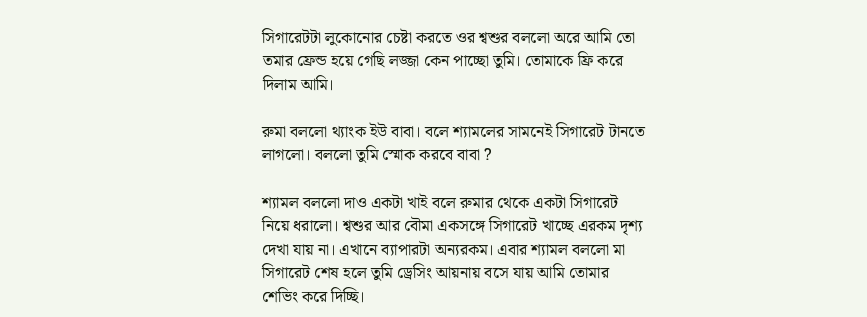সিগারেটটা লুকোনোর চেষ্টা করতে ওর শ্বশুর বললো অরে আমি তো তমার ফ্রেন্ড হয়ে গেছি লজ্জা কেন পাচ্ছো তুমি। তোমাকে ফ্রি করে দিলাম আমি।

রুমা বললো থ্যাংক ইউ বাবা। বলে শ্যামলের সামনেই সিগারেট টানতে লাগলো। বললো তুমি স্মোক করবে বাবা ?

শ্যামল বললো দাও একটা খাই বলে রুমার থেকে একটা সিগারেট নিয়ে ধরালো। শ্বশুর আর বৌমা একসঙ্গে সিগারেট খাচ্ছে এরকম দৃশ্য দেখা যায় না। এখানে ব্যাপারটা অন্যরকম। এবার শ্যামল বললো মা সিগারেট শেষ হলে তুমি ড্রেসিং আয়নায় বসে যায় আমি তোমার শেভিং করে দিচ্ছি।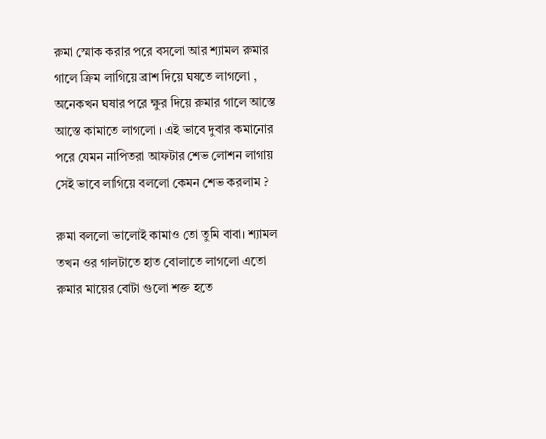রুমা স্মোক করার পরে বসলো আর শ্যামল রুমার গালে ক্রিম লাগিয়ে ব্রাশ দিয়ে ঘষতে লাগলো , অনেকখন ঘষার পরে ক্ষুর দিয়ে রুমার গালে আস্তে আস্তে কামাতে লাগলো । এই ভাবে দুবার কমানোর পরে যেমন নাপিতরা আফটার শেভ লোশন লাগায় সেই ভাবে লাগিয়ে বললো কেমন শেভ করলাম ?

রুমা বললো ভালোই কামাও তো তুমি বাবা। শ্যামল তখন ওর গালটাতে হাত বোলাতে লাগলো এতো রুমার মায়ের বোটা গুলো শক্ত হতে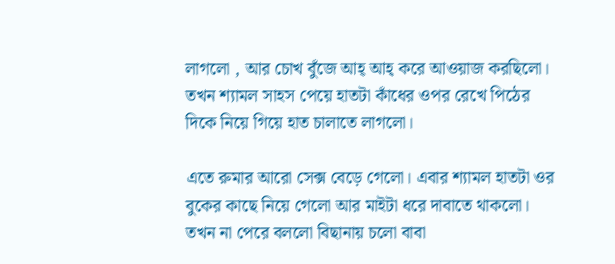লাগলো , আর চোখ বুঁজে আহ্ আহ্ করে আওয়াজ করছিলো। তখন শ্যামল সাহস পেয়ে হাতটা কাঁধের ওপর রেখে পিঠের দিকে নিয়ে গিয়ে হাত চালাতে লাগলো।

এতে রুমার আরো সেক্স বেড়ে গেলো। এবার শ্যামল হাতটা ওর বুকের কাছে নিয়ে গেলো আর মাইটা ধরে দাবাতে থাকলো। তখন না পেরে বললো বিছানায় চলো বাবা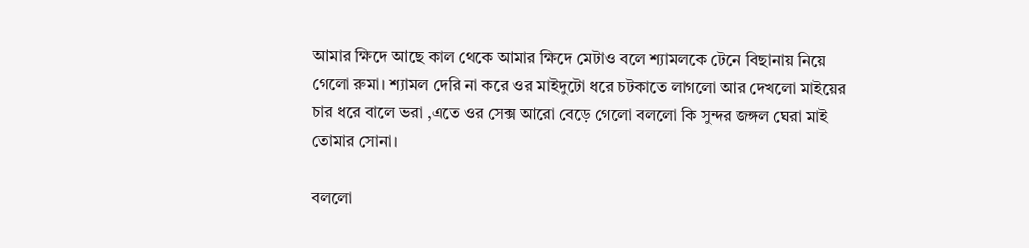আমার ক্ষিদে আছে কাল থেকে আমার ক্ষিদে মেটাও বলে শ্যামলকে টেনে বিছানায় নিয়ে গেলো রুমা। শ্যামল দেরি না করে ওর মাইদুটো ধরে চটকাতে লাগলো আর দেখলো মাইয়ের চার ধরে বালে ভরা ,এতে ওর সেক্স আরো বেড়ে গেলো বললো কি সুন্দর জঙ্গল ঘেরা মাই তোমার সোনা।

বললো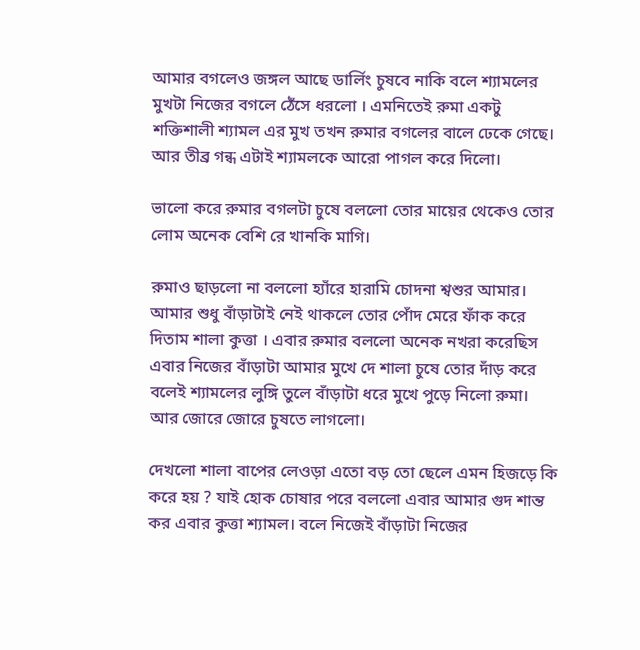আমার বগলেও জঙ্গল আছে ডার্লিং চুষবে নাকি বলে শ্যামলের মুখটা নিজের বগলে ঠেঁসে ধরলো । এমনিতেই রুমা একটু শক্তিশালী শ্যামল এর মুখ তখন রুমার বগলের বালে ঢেকে গেছে। আর তীব্র গন্ধ এটাই শ্যামলকে আরো পাগল করে দিলো।

ভালো করে রুমার বগলটা চুষে বললো তোর মায়ের থেকেও তোর লোম অনেক বেশি রে খানকি মাগি।

রুমাও ছাড়লো না বললো হ্যাঁরে হারামি চোদনা শ্বশুর আমার। আমার শুধু বাঁড়াটাই নেই থাকলে তোর পোঁদ মেরে ফাঁক করে দিতাম শালা কুত্তা । এবার রুমার বললো অনেক নখরা করেছিস এবার নিজের বাঁড়াটা আমার মুখে দে শালা চুষে তোর দাঁড় করে বলেই শ্যামলের লুঙ্গি তুলে বাঁড়াটা ধরে মুখে পুড়ে নিলো রুমা। আর জোরে জোরে চুষতে লাগলো।

দেখলো শালা বাপের লেওড়া এতো বড় তো ছেলে এমন হিজড়ে কি করে হয় ? যাই হোক চোষার পরে বললো এবার আমার গুদ শান্ত কর এবার কুত্তা শ্যামল। বলে নিজেই বাঁড়াটা নিজের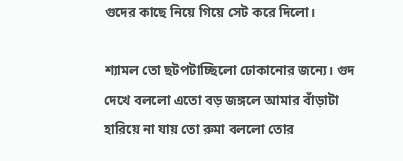গুদের কাছে নিয়ে গিয়ে সেট করে দিলো।

শ্যামল তো ছটপটাচ্ছিলো ঢোকানোর জন্যে। গুদ দেখে বললো এতো বড় জঙ্গলে আমার বাঁড়াটা হারিয়ে না যায় তো রুমা বললো তোর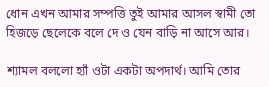ধোন এখন আমার সম্পত্তি তুই আমার আসল স্বামী তো হিজড়ে ছেলেকে বলে দে ও যেন বাড়ি না আসে আর।

শ্যামল বললো হ্যাঁ ওটা একটা অপদার্থ। আমি তোর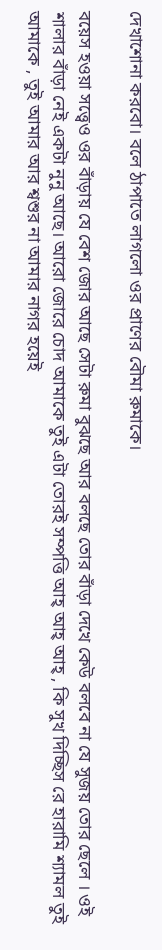দেখাশোনা করবো। বলে ঠাপাতে লাগলো ওর প্রাণের বৌমা রুমাকে।

বয়েস হওয়া সত্ত্বেও ওর বাঁড়ায় যে বেশ জোর আছে সেটা রুমা বুঝছে আর বলছে তোর বাঁড়া দেখে কেউ বলবে না যে সুজয় তোর ছেলে । ওই শালার বাঁড়া নেই একটা নুনু আছে। আরো জোরে চোদ আমাকে তুই এটা তোরই সম্পত্তি আহ্ আহ্ আহ্ , কি সুখ দিচ্ছিস রে হারামি শ্যামল তুই আমাকে , তুই আমার আর শ্বশুর না আমার নাগর হয়েই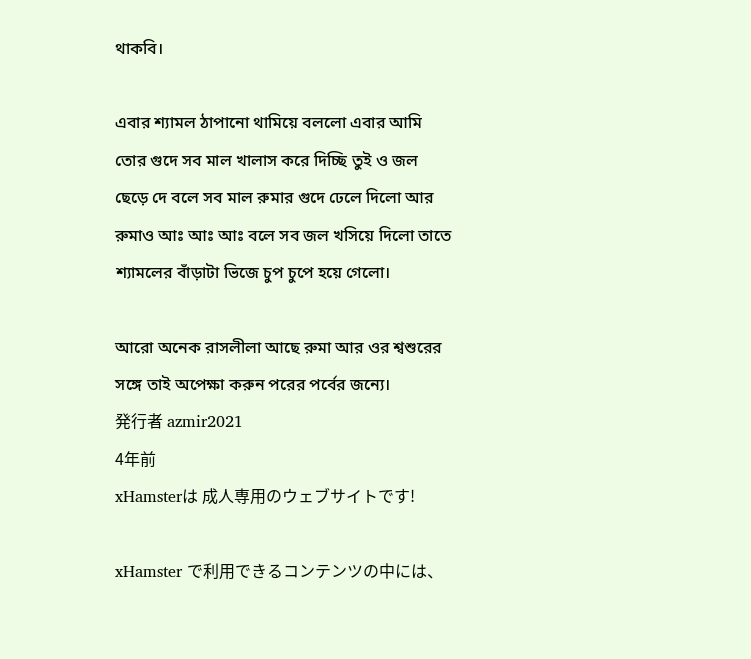থাকবি।

এবার শ্যামল ঠাপানো থামিয়ে বললো এবার আমি তোর গুদে সব মাল খালাস করে দিচ্ছি তুই ও জল ছেড়ে দে বলে সব মাল রুমার গুদে ঢেলে দিলো আর রুমাও আঃ আঃ আঃ বলে সব জল খসিয়ে দিলো তাতে শ্যামলের বাঁড়াটা ভিজে চুপ চুপে হয়ে গেলো।

আরো অনেক রাসলীলা আছে রুমা আর ওর শ্বশুরের সঙ্গে তাই অপেক্ষা করুন পরের পর্বের জন্যে।
発行者 azmir2021
4年前
xHamsterは 成人専用のウェブサイトです!

xHamster で利用できるコンテンツの中には、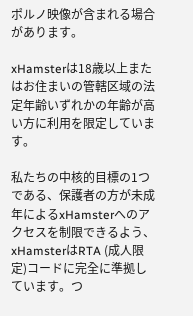ポルノ映像が含まれる場合があります。

xHamsterは18歳以上またはお住まいの管轄区域の法定年齢いずれかの年齢が高い方に利用を限定しています。

私たちの中核的目標の1つである、保護者の方が未成年によるxHamsterへのアクセスを制限できるよう、xHamsterはRTA (成人限定)コードに完全に準拠しています。つ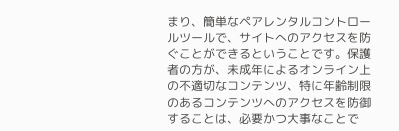まり、簡単なペアレンタルコントロールツールで、サイトへのアクセスを防ぐことができるということです。保護者の方が、未成年によるオンライン上の不適切なコンテンツ、特に年齢制限のあるコンテンツへのアクセスを防御することは、必要かつ大事なことで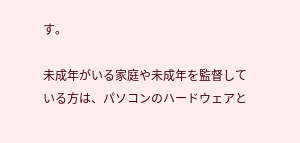す。

未成年がいる家庭や未成年を監督している方は、パソコンのハードウェアと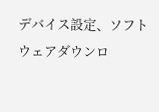デバイス設定、ソフトウェアダウンロ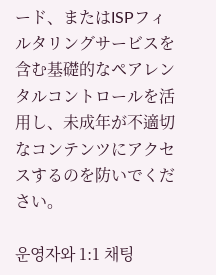ード、またはISPフィルタリングサービスを含む基礎的なペアレンタルコントロールを活用し、未成年が不適切なコンテンツにアクセスするのを防いでください。

운영자와 1:1 채팅